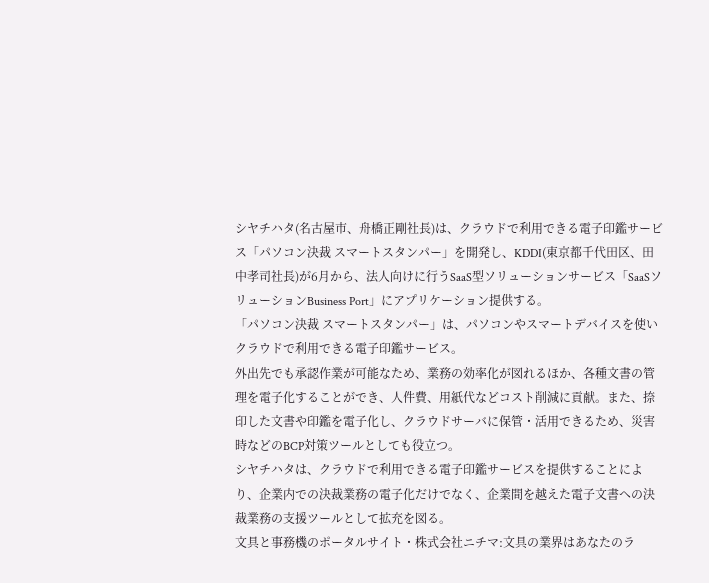シヤチハタ(名古屋市、舟橋正剛社長)は、クラウドで利用できる電子印鑑サービス「パソコン決裁 スマートスタンパー」を開発し、KDDI(東京都千代田区、田中孝司社長)が6月から、法人向けに行うSaaS型ソリューションサービス「SaaSソリューションBusiness Port」にアプリケーション提供する。
「パソコン決裁 スマートスタンパー」は、パソコンやスマートデバイスを使いクラウドで利用できる電子印鑑サービス。
外出先でも承認作業が可能なため、業務の効率化が図れるほか、各種文書の管理を電子化することができ、人件費、用紙代などコスト削減に貢献。また、捺印した文書や印鑑を電子化し、クラウドサーバに保管・活用できるため、災害時などのBCP対策ツールとしても役立つ。
シヤチハタは、クラウドで利用できる電子印鑑サービスを提供することにより、企業内での決裁業務の電子化だけでなく、企業間を越えた電子文書への決裁業務の支援ツールとして拡充を図る。
文具と事務機のポータルサイト・株式会社ニチマ:文具の業界はあなたのラ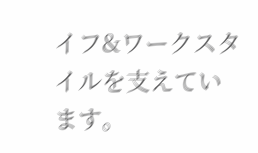イフ&ワークスタイルを支えています。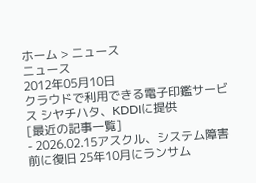ホーム > ニュース
ニュース
2012年05月10日
クラウドで利用できる電子印鑑サービス シヤチハタ、KDDIに提供
[最近の記事一覧]
- 2026.02.15アスクル、システム障害前に復旧 25年10月にランサム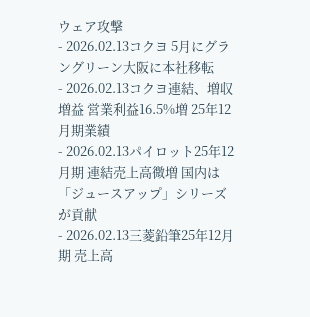ウェア攻撃
- 2026.02.13コクヨ 5月にグラングリーン大阪に本社移転
- 2026.02.13コクヨ連結、増収増益 営業利益16.5%増 25年12月期業績
- 2026.02.13パイロット25年12月期 連結売上高微増 国内は「ジュースアップ」シリーズが貢献
- 2026.02.13三菱鉛筆25年12月期 売上高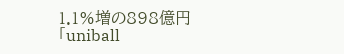1.1%増の898億円 「uniball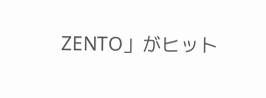ZENTO」がヒット